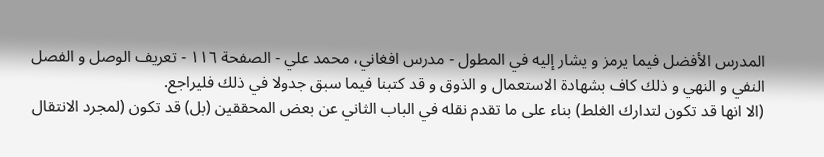المدرس الأفضل فيما يرمز و يشار إليه في المطول - مدرس افغاني، محمد علي - الصفحة ١١٦ - تعريف الوصل و الفصل
النفي و النهي و ذلك كاف بشهادة الاستعمال و الذوق و قد كتبنا فيما سبق جدولا في ذلك فليراجع.
(الا انها قد تكون لتدارك الغلط) بناء على ما تقدم نقله في الباب الثاني عن بعض المحققين (بل) قد تكون (لمجرد الانتقال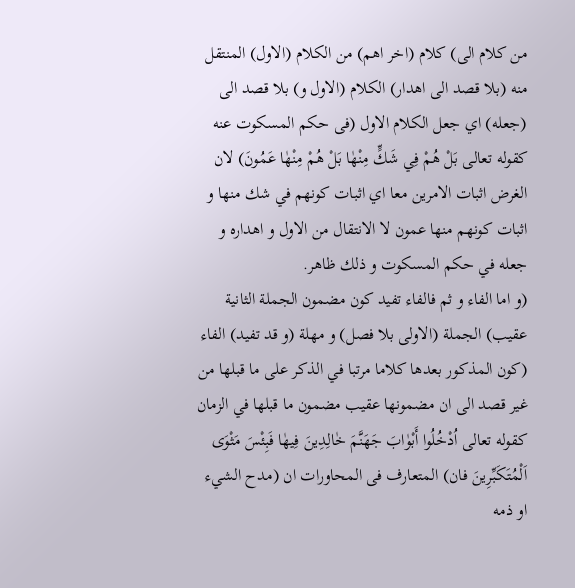من كلام الى) كلام (اخر اهم) من الكلام (الاول) المنتقل منه (بلا قصد الى اهدار) الكلام (الاول و) بلا قصد الى (جعله) اي جعل الكلام الاول (فى حكم المسكوت عنه كقوله تعالى بَلْ هُمْ فِي شَكٍّ مِنْهٰا بَلْ هُمْ مِنْهٰا عَمُونَ) لان الغرض اثبات الامرين معا اي اثبات كونهم في شك منها و اثبات كونهم منها عمون لا الانتقال من الاول و اهداره و جعله في حكم المسكوت و ذلك ظاهر.
(و اما الفاء و ثم فالفاء تفيد كون مضمون الجملة الثانية عقيب) الجملة (الاولى بلا فصل) و مهلة (و قد تفيد) الفاء (كون المذكور بعدها كلاما مرتبا في الذكر على ما قبلها من غير قصد الى ان مضمونها عقيب مضمون ما قبلها في الزمان كقوله تعالى اُدْخُلُوا أَبْوٰابَ جَهَنَّمَ خٰالِدِينَ فِيهٰا فَبِئْسَ مَثْوَى اَلْمُتَكَبِّرِينَ فان) المتعارف فى المحاورات ان (مدح الشيء او ذمه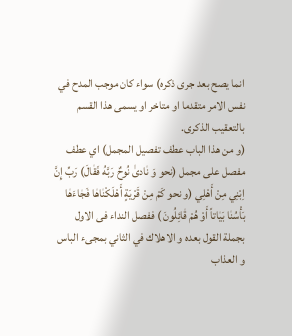انما يصح بعد جرى ذكره) سواء كان موجب المدح في نفس الامر متقدما او متاخر او يسمى هذا القسم بالتعقيب الذكرى.
(و من هذا الباب عطف تفصيل المجمل) اي عطف مفصل على مجمل (نحو وَ نٰادىٰ نُوحٌ رَبَّهُ فَقٰالَ) رَبِّ إِنَّ اِبْنِي مِنْ أَهْلِي (و نحو كَمْ مِنْ قَرْيَةٍ أَهْلَكْنٰاهٰا فَجٰاءَهٰا بَأْسُنٰا بَيٰاتاً أَوْ هُمْ قٰائِلُونَ ) ففصل النداء فى الاول بجملة القول بعده و الاهلاك في الثاني بمجىء الباس و العذاب